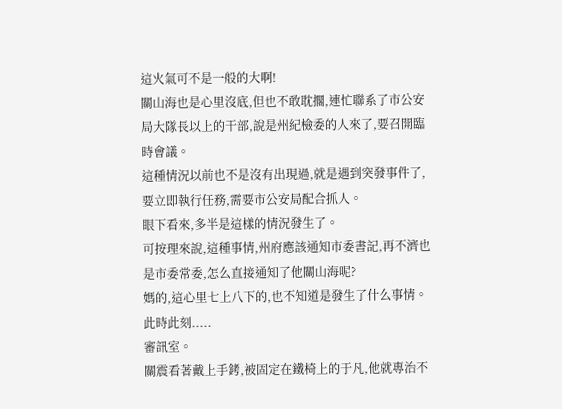這火氣可不是一般的大啊!
關山海也是心里沒底,但也不敢耽擱,連忙聯系了市公安局大隊長以上的干部,說是州紀檢委的人來了,要召開臨時會議。
這種情況以前也不是沒有出現過,就是遇到突發事件了,要立即執行任務,需要市公安局配合抓人。
眼下看來,多半是這樣的情況發生了。
可按理來說,這種事情,州府應該通知市委書記,再不濟也是市委常委,怎么直接通知了他關山海呢?
媽的,這心里七上八下的,也不知道是發生了什么事情。
此時此刻.....
審訊室。
關震看著戴上手銬,被固定在鐵椅上的于凡,他就專治不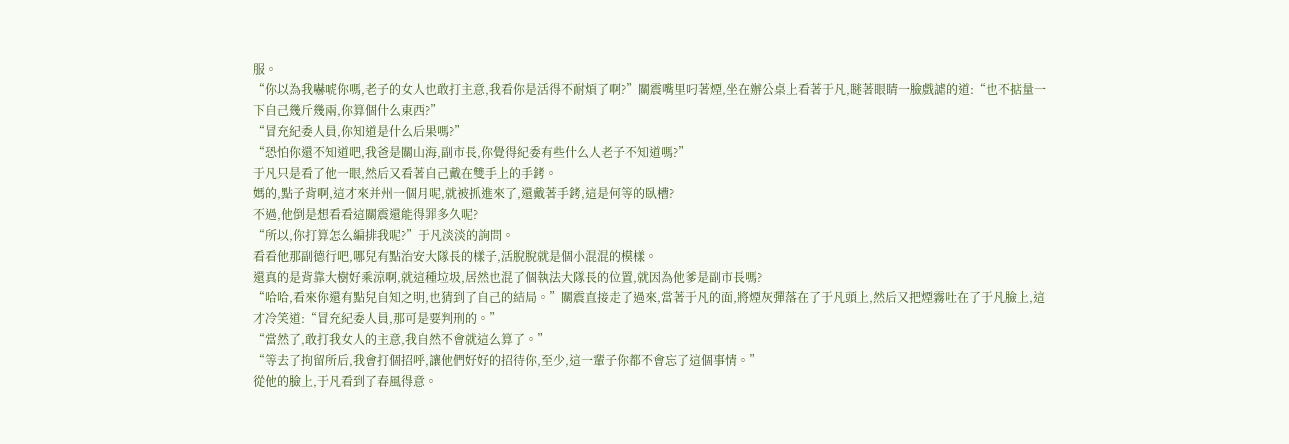服。
“你以為我嚇唬你嗎,老子的女人也敢打主意,我看你是活得不耐煩了啊?”關震嘴里叼著煙,坐在辦公桌上看著于凡,瞇著眼睛一臉戲謔的道:“也不掂量一下自己幾斤幾兩,你算個什么東西?”
“冒充紀委人員,你知道是什么后果嗎?”
“恐怕你還不知道吧,我爸是關山海,副市長,你覺得紀委有些什么人老子不知道嗎?”
于凡只是看了他一眼,然后又看著自己戴在雙手上的手銬。
媽的,點子背啊,這才來并州一個月呢,就被抓進來了,還戴著手銬,這是何等的臥槽?
不過,他倒是想看看這關震還能得罪多久呢?
“所以,你打算怎么編排我呢?”于凡淡淡的詢問。
看看他那副德行吧,哪兒有點治安大隊長的樣子,活脫脫就是個小混混的模樣。
還真的是背靠大樹好乘涼啊,就這種垃圾,居然也混了個執法大隊長的位置,就因為他爹是副市長嗎?
“哈哈,看來你還有點兒自知之明,也猜到了自己的結局。”關震直接走了過來,當著于凡的面,將煙灰彈落在了于凡頭上,然后又把煙霧吐在了于凡臉上,這才冷笑道:“冒充紀委人員,那可是要判刑的。”
“當然了,敢打我女人的主意,我自然不會就這么算了。”
“等去了拘留所后,我會打個招呼,讓他們好好的招待你,至少,這一輩子你都不會忘了這個事情。”
從他的臉上,于凡看到了春風得意。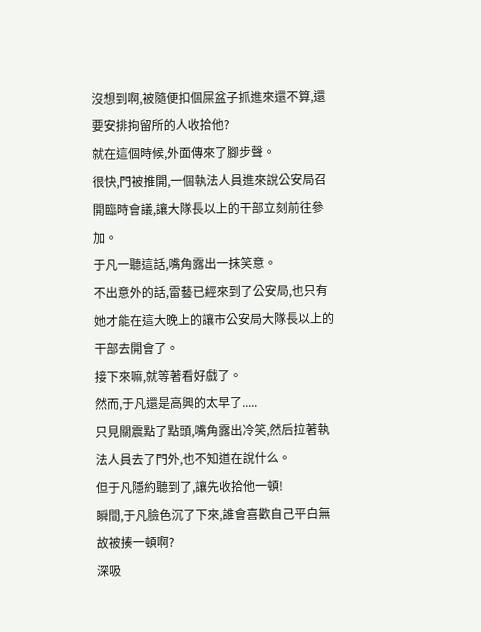沒想到啊,被隨便扣個屎盆子抓進來還不算,還要安排拘留所的人收拾他?
就在這個時候,外面傳來了腳步聲。
很快,門被推開,一個執法人員進來說公安局召開臨時會議,讓大隊長以上的干部立刻前往參加。
于凡一聽這話,嘴角露出一抹笑意。
不出意外的話,雷藝已經來到了公安局,也只有她才能在這大晚上的讓市公安局大隊長以上的干部去開會了。
接下來嘛,就等著看好戲了。
然而,于凡還是高興的太早了.....
只見關震點了點頭,嘴角露出冷笑,然后拉著執法人員去了門外,也不知道在說什么。
但于凡隱約聽到了,讓先收拾他一頓!
瞬間,于凡臉色沉了下來,誰會喜歡自己平白無故被揍一頓啊?
深吸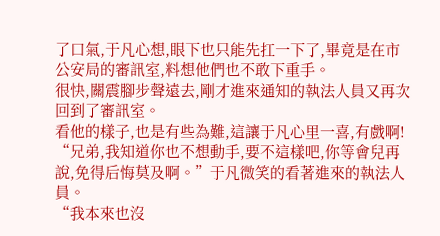了口氣,于凡心想,眼下也只能先扛一下了,畢竟是在市公安局的審訊室,料想他們也不敢下重手。
很快,關震腳步聲遠去,剛才進來通知的執法人員又再次回到了審訊室。
看他的樣子,也是有些為難,這讓于凡心里一喜,有戲啊!
“兄弟,我知道你也不想動手,要不這樣吧,你等會兒再說,免得后悔莫及啊。”于凡微笑的看著進來的執法人員。
“我本來也沒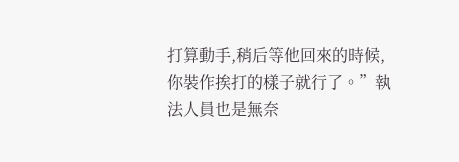打算動手,稍后等他回來的時候,你裝作挨打的樣子就行了。”執法人員也是無奈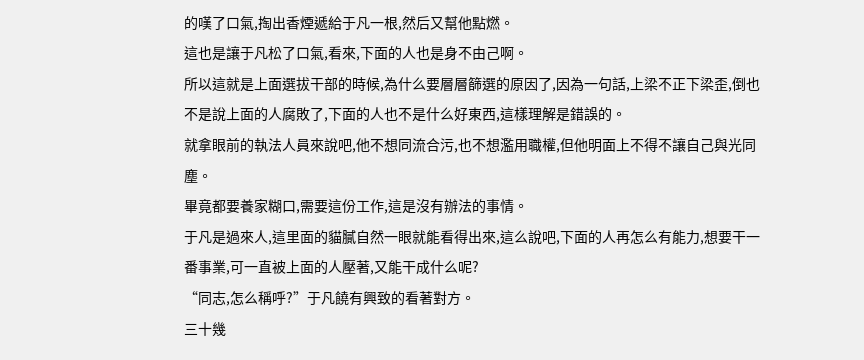的嘆了口氣,掏出香煙遞給于凡一根,然后又幫他點燃。
這也是讓于凡松了口氣,看來,下面的人也是身不由己啊。
所以這就是上面選拔干部的時候,為什么要層層篩選的原因了,因為一句話,上梁不正下梁歪,倒也不是說上面的人腐敗了,下面的人也不是什么好東西,這樣理解是錯誤的。
就拿眼前的執法人員來說吧,他不想同流合污,也不想濫用職權,但他明面上不得不讓自己與光同塵。
畢竟都要養家糊口,需要這份工作,這是沒有辦法的事情。
于凡是過來人,這里面的貓膩自然一眼就能看得出來,這么說吧,下面的人再怎么有能力,想要干一番事業,可一直被上面的人壓著,又能干成什么呢?
“同志,怎么稱呼?”于凡饒有興致的看著對方。
三十幾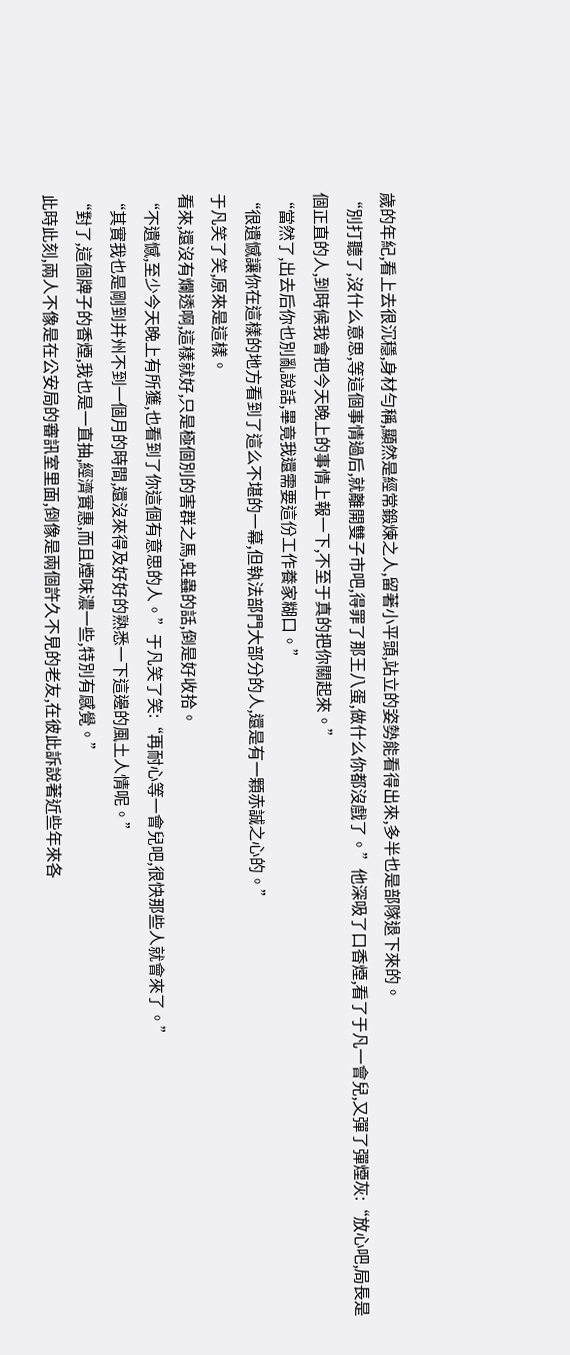歲的年紀,看上去很沉穩,身材勻稱,顯然是經常鍛煉之人,留著小平頭,站立的姿勢能看得出來,多半也是部隊退下來的。
“別打聽了,沒什么意思,等這個事情過后,就離開雙子市吧,得罪了那王八蛋,做什么你都沒戲了。”他深吸了口香煙,看了于凡一會兒,又彈了彈煙灰:“放心吧,局長是個正直的人,到時候我會把今天晚上的事情上報一下,不至于真的把你關起來。”
“當然了,出去后你也別亂說話,畢竟我還需要這份工作養家糊口。”
“很遺憾讓你在這樣的地方看到了這么不堪的一幕,但執法部門大部分的人,還是有一顆赤誠之心的。”
于凡笑了笑,原來是這樣。
看來,還沒有爛透啊,這樣就好,只是極個別的害群之馬,蛀蟲的話,倒是好收拾。
“不遺憾,至少今天晚上有所獲,也看到了你這個有意思的人。”于凡笑了笑:“再耐心等一會兒吧,很快那些人就會來了。”
“其實我也是剛到并州不到一個月的時間,還沒來得及好好的熟悉一下這邊的風土人情呢。”
“對了,這個牌子的香煙,我也是一直抽,經濟實惠,而且煙味濃一些,特別有感覺。”
此時此刻,兩人不像是在公安局的審訊室里面,倒像是兩個許久不見的老友,在彼此訴說著近些年來各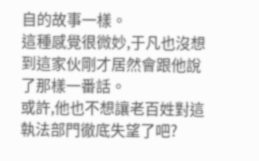自的故事一樣。
這種感覺很微妙,于凡也沒想到這家伙剛才居然會跟他說了那樣一番話。
或許,他也不想讓老百姓對這執法部門徹底失望了吧?